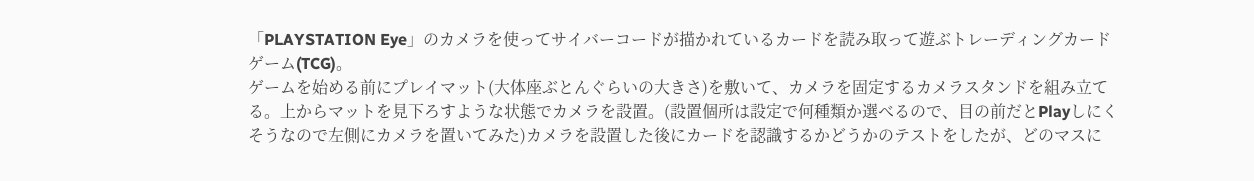「PLAYSTATION Eye」のカメラを使ってサイバーコードが描かれているカードを読み取って遊ぶトレーディングカードゲーム(TCG)。
ゲームを始める前にプレイマット(大体座ぶとんぐらいの大きさ)を敷いて、カメラを固定するカメラスタンドを組み立てる。上からマットを見下ろすような状態でカメラを設置。(設置個所は設定で何種類か選べるので、目の前だとPlayしにくそうなので左側にカメラを置いてみた)カメラを設置した後にカードを認識するかどうかのテストをしたが、どのマスに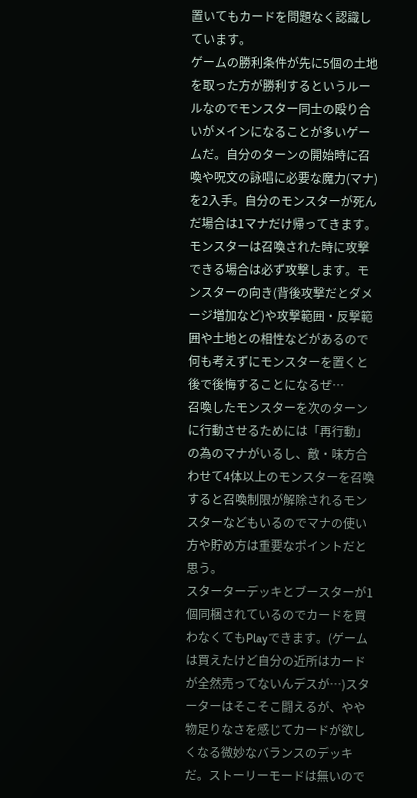置いてもカードを問題なく認識しています。
ゲームの勝利条件が先に5個の土地を取った方が勝利するというルールなのでモンスター同士の殴り合いがメインになることが多いゲームだ。自分のターンの開始時に召喚や呪文の詠唱に必要な魔力(マナ)を2入手。自分のモンスターが死んだ場合は1マナだけ帰ってきます。
モンスターは召喚された時に攻撃できる場合は必ず攻撃します。モンスターの向き(背後攻撃だとダメージ増加など)や攻撃範囲・反撃範囲や土地との相性などがあるので何も考えずにモンスターを置くと後で後悔することになるぜ…
召喚したモンスターを次のターンに行動させるためには「再行動」の為のマナがいるし、敵・味方合わせて4体以上のモンスターを召喚すると召喚制限が解除されるモンスターなどもいるのでマナの使い方や貯め方は重要なポイントだと思う。
スターターデッキとブースターが1個同梱されているのでカードを買わなくてもPlayできます。(ゲームは買えたけど自分の近所はカードが全然売ってないんデスが…)スターターはそこそこ闘えるが、やや物足りなさを感じてカードが欲しくなる微妙なバランスのデッキだ。ストーリーモードは無いので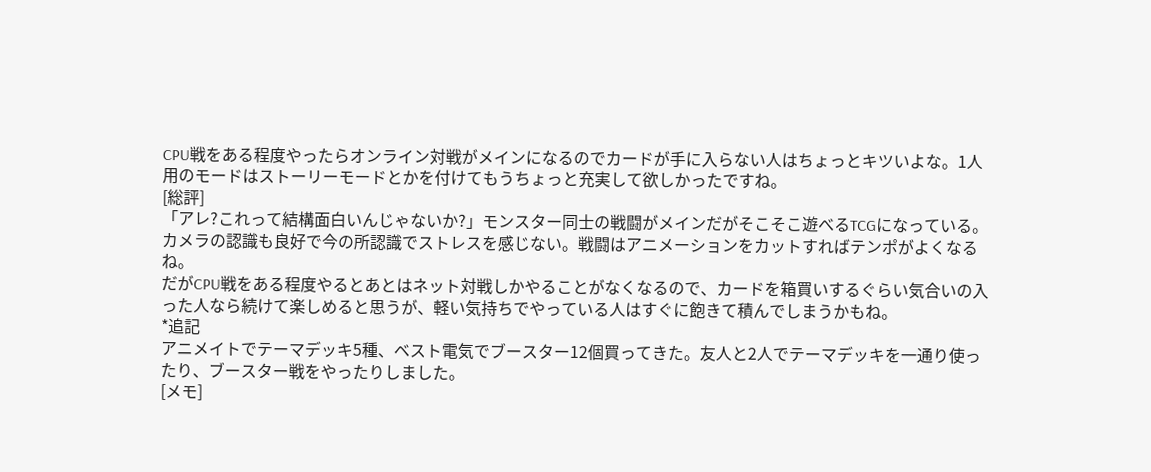CPU戦をある程度やったらオンライン対戦がメインになるのでカードが手に入らない人はちょっとキツいよな。1人用のモードはストーリーモードとかを付けてもうちょっと充実して欲しかったですね。
[総評]
「アレ?これって結構面白いんじゃないか?」モンスター同士の戦闘がメインだがそこそこ遊べるTCGになっている。カメラの認識も良好で今の所認識でストレスを感じない。戦闘はアニメーションをカットすればテンポがよくなるね。
だがCPU戦をある程度やるとあとはネット対戦しかやることがなくなるので、カードを箱買いするぐらい気合いの入った人なら続けて楽しめると思うが、軽い気持ちでやっている人はすぐに飽きて積んでしまうかもね。
*追記
アニメイトでテーマデッキ5種、ベスト電気でブースター12個買ってきた。友人と2人でテーマデッキを一通り使ったり、ブースター戦をやったりしました。
[メモ]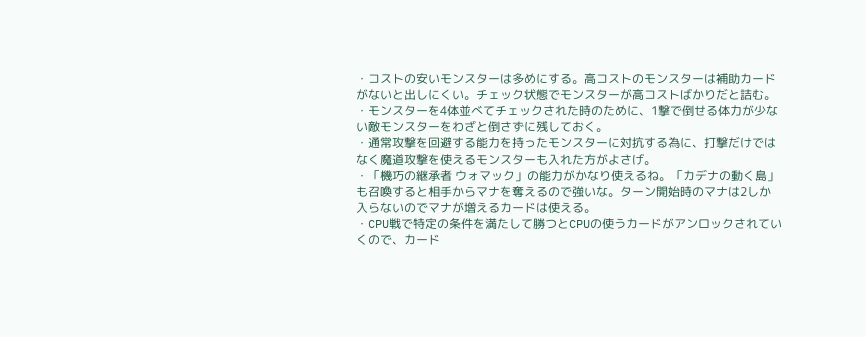・コストの安いモンスターは多めにする。高コストのモンスターは補助カードがないと出しにくい。チェック状態でモンスターが高コストばかりだと詰む。
・モンスターを4体並べてチェックされた時のために、1撃で倒せる体力が少ない敵モンスターをわざと倒さずに残しておく。
・通常攻撃を回避する能力を持ったモンスターに対抗する為に、打撃だけではなく魔道攻撃を使えるモンスターも入れた方がよさげ。
・「機巧の継承者 ウォマック」の能力がかなり使えるね。「カデナの動く島」も召喚すると相手からマナを奪えるので強いな。ターン開始時のマナは2しか入らないのでマナが増えるカードは使える。
・CPU戦で特定の条件を満たして勝つとCPUの使うカードがアンロックされていくので、カード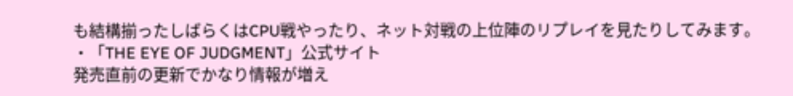も結構揃ったしばらくはCPU戦やったり、ネット対戦の上位陣のリプレイを見たりしてみます。
・「THE EYE OF JUDGMENT」公式サイト
発売直前の更新でかなり情報が増え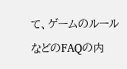て、ゲームのルールなどのFAQの内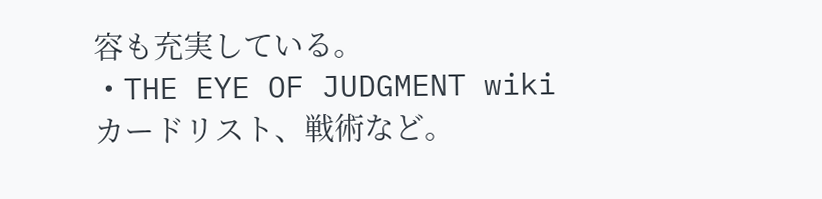容も充実している。
・THE EYE OF JUDGMENT wiki
カードリスト、戦術など。